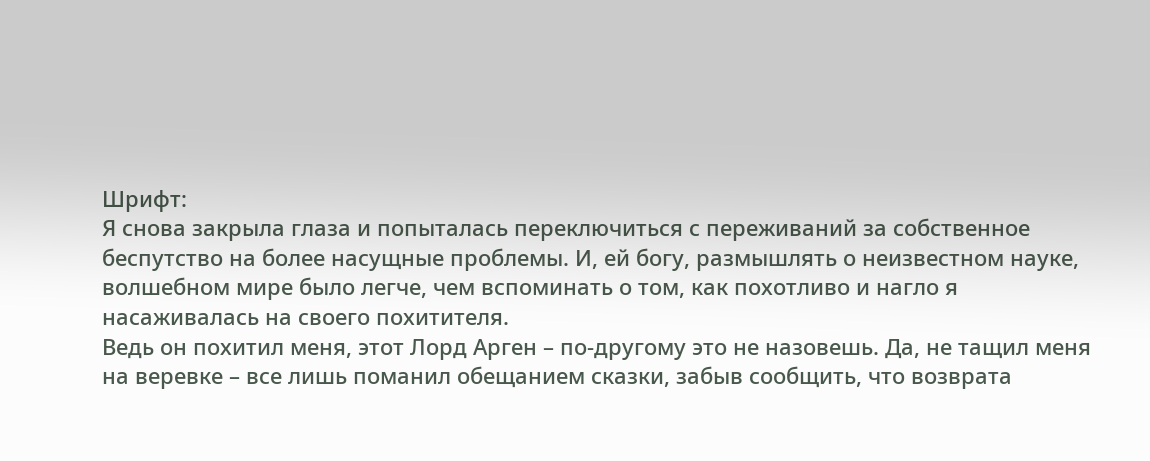Шрифт:
Я снова закрыла глаза и попыталась переключиться с переживаний за собственное беспутство на более насущные проблемы. И, ей богу, размышлять о неизвестном науке, волшебном мире было легче, чем вспоминать о том, как похотливо и нагло я насаживалась на своего похитителя.
Ведь он похитил меня, этот Лорд Арген – по-другому это не назовешь. Да, не тащил меня на веревке – все лишь поманил обещанием сказки, забыв сообщить, что возврата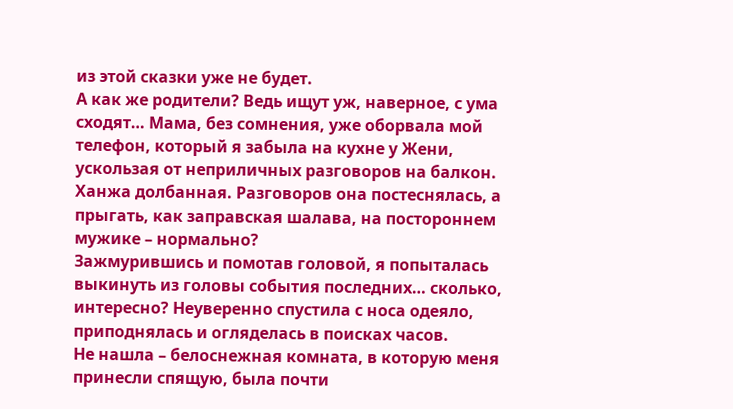из этой сказки уже не будет.
А как же родители? Ведь ищут уж, наверное, с ума сходят… Мама, без сомнения, уже оборвала мой телефон, который я забыла на кухне у Жени, ускользая от неприличных разговоров на балкон.
Ханжа долбанная. Разговоров она постеснялась, а прыгать, как заправская шалава, на постороннем мужике – нормально?
Зажмурившись и помотав головой, я попыталась выкинуть из головы события последних… сколько, интересно? Неуверенно спустила с носа одеяло, приподнялась и огляделась в поисках часов.
Не нашла – белоснежная комната, в которую меня принесли спящую, была почти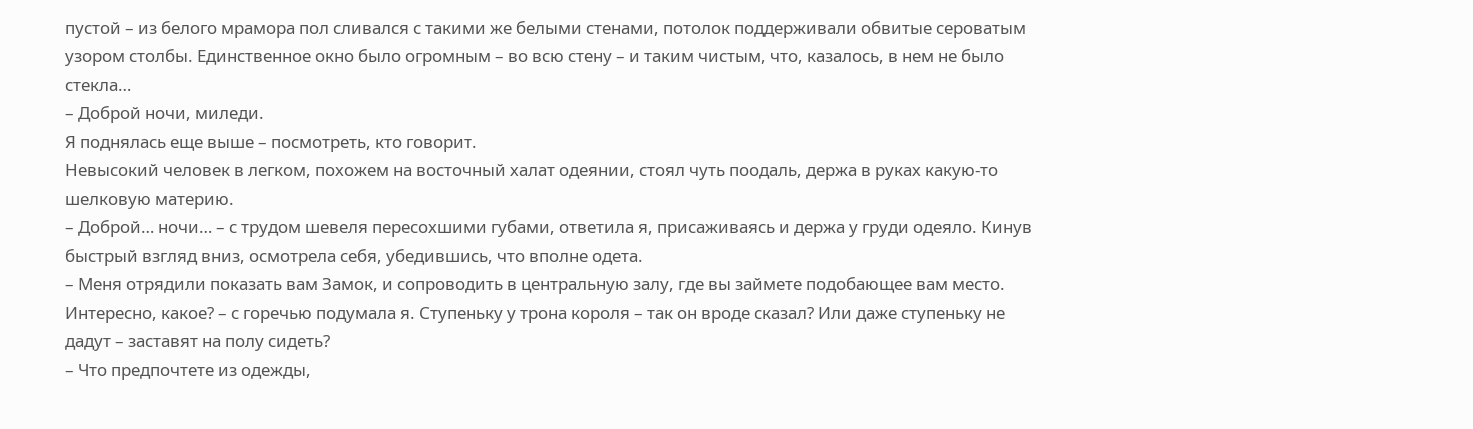пустой – из белого мрамора пол сливался с такими же белыми стенами, потолок поддерживали обвитые сероватым узором столбы. Единственное окно было огромным – во всю стену – и таким чистым, что, казалось, в нем не было стекла…
– Доброй ночи, миледи.
Я поднялась еще выше – посмотреть, кто говорит.
Невысокий человек в легком, похожем на восточный халат одеянии, стоял чуть поодаль, держа в руках какую-то шелковую материю.
– Доброй… ночи… – с трудом шевеля пересохшими губами, ответила я, присаживаясь и держа у груди одеяло. Кинув быстрый взгляд вниз, осмотрела себя, убедившись, что вполне одета.
– Меня отрядили показать вам Замок, и сопроводить в центральную залу, где вы займете подобающее вам место.
Интересно, какое? – с горечью подумала я. Ступеньку у трона короля – так он вроде сказал? Или даже ступеньку не дадут – заставят на полу сидеть?
– Что предпочтете из одежды,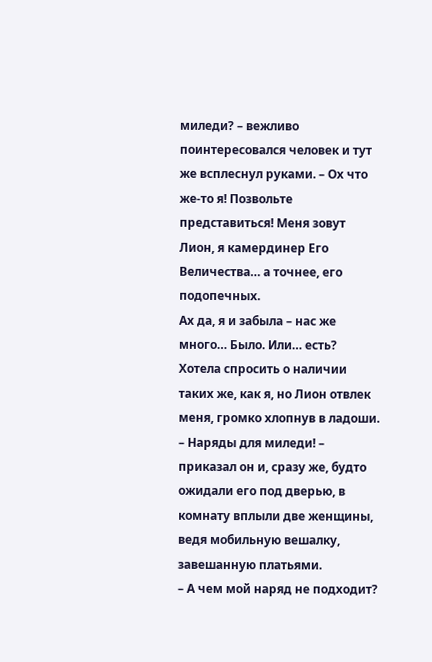миледи? – вежливо поинтересовался человек и тут же всплеснул руками. – Ох что же-то я! Позвольте представиться! Меня зовут Лион, я камердинер Его Величества… а точнее, его подопечных.
Ах да, я и забыла – нас же много… Было. Или… есть? Хотела спросить о наличии таких же, как я, но Лион отвлек меня, громко хлопнув в ладоши.
– Наряды для миледи! – приказал он и, сразу же, будто ожидали его под дверью, в комнату вплыли две женщины, ведя мобильную вешалку, завешанную платьями.
– А чем мой наряд не подходит?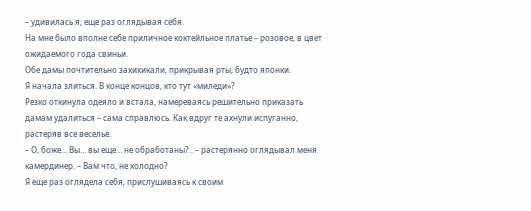– удивилась я, еще раз оглядывая себя.
На мне было вполне себе приличное коктейльное платье – розовое, в цвет ожидаемого года свиньи.
Обе дамы почтительно захихикали, прикрывая рты, будто японки.
Я начала злиться. В конце концов, кто тут «миледи»?
Резко откинула одеяло и встала, намереваясь решительно приказать дамам удалиться – сама справлюсь. Как вдруг те ахнули испуганно, растеряв все веселье.
– О, боже… Вы… вы еще… не обработаны?.. – растерянно оглядывал меня камердинер. – Вам что, не холодно?
Я еще раз оглядела себя, прислушиваясь к своим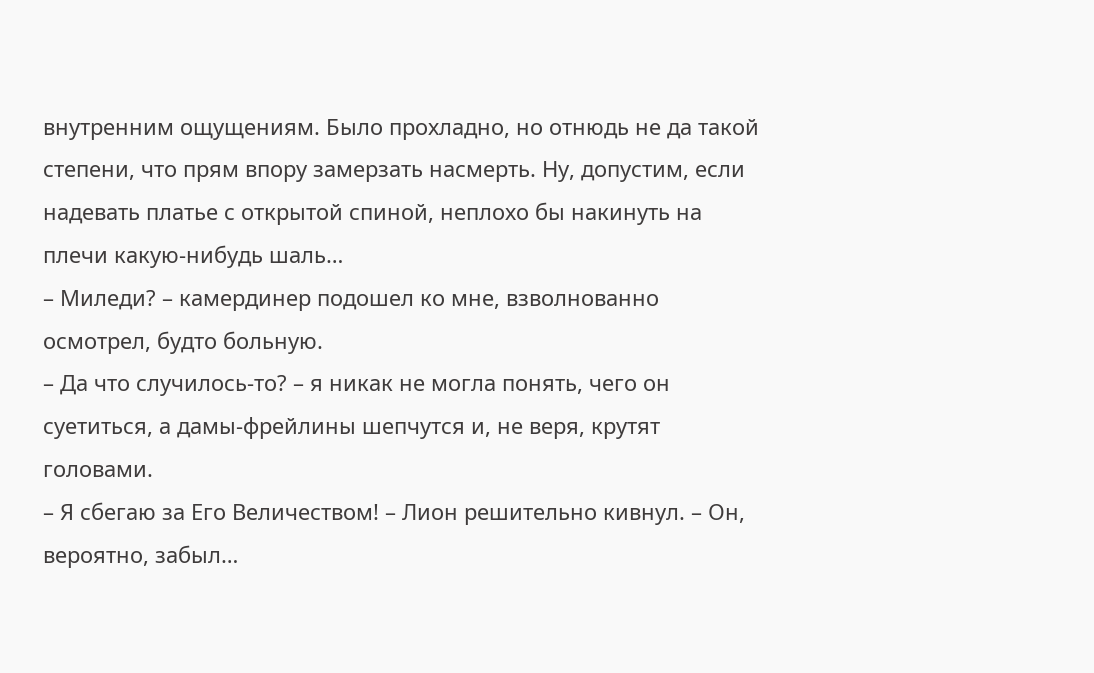внутренним ощущениям. Было прохладно, но отнюдь не да такой степени, что прям впору замерзать насмерть. Ну, допустим, если надевать платье с открытой спиной, неплохо бы накинуть на плечи какую-нибудь шаль…
– Миледи? – камердинер подошел ко мне, взволнованно осмотрел, будто больную.
– Да что случилось-то? – я никак не могла понять, чего он суетиться, а дамы-фрейлины шепчутся и, не веря, крутят головами.
– Я сбегаю за Его Величеством! – Лион решительно кивнул. – Он, вероятно, забыл…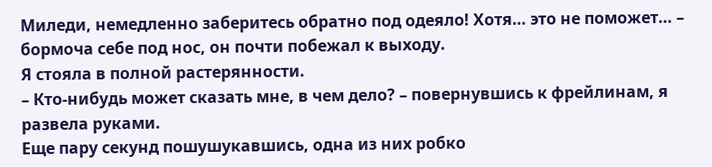Миледи, немедленно заберитесь обратно под одеяло! Хотя… это не поможет… – бормоча себе под нос, он почти побежал к выходу.
Я стояла в полной растерянности.
– Кто-нибудь может сказать мне, в чем дело? – повернувшись к фрейлинам, я развела руками.
Еще пару секунд пошушукавшись, одна из них робко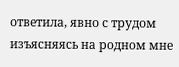ответила, явно с трудом изъясняясь на родном мне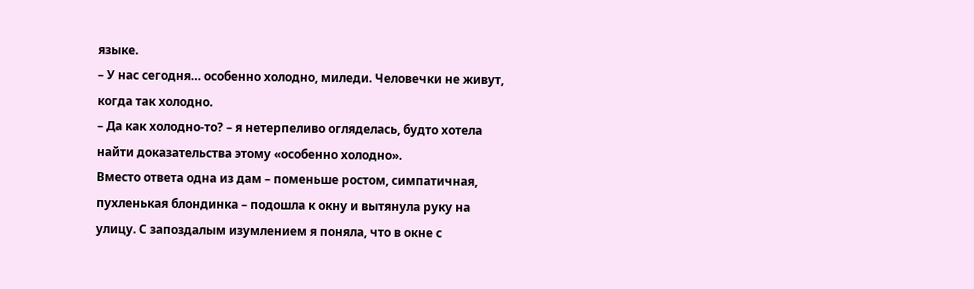языке.
– У нас сегодня… особенно холодно, миледи. Человечки не живут, когда так холодно.
– Да как холодно-то? – я нетерпеливо огляделась, будто хотела найти доказательства этому «особенно холодно».
Вместо ответа одна из дам – поменьше ростом, симпатичная, пухленькая блондинка – подошла к окну и вытянула руку на улицу. С запоздалым изумлением я поняла, что в окне с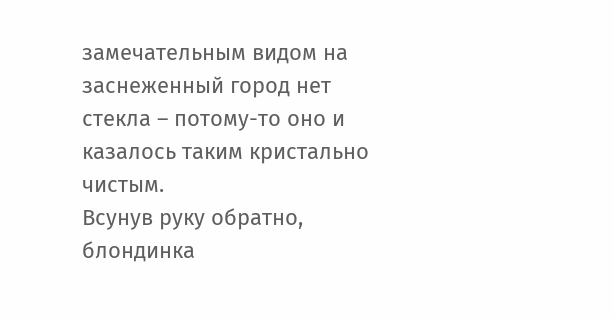замечательным видом на заснеженный город нет стекла – потому-то оно и казалось таким кристально чистым.
Всунув руку обратно, блондинка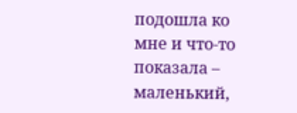подошла ко мне и что-то показала – маленький,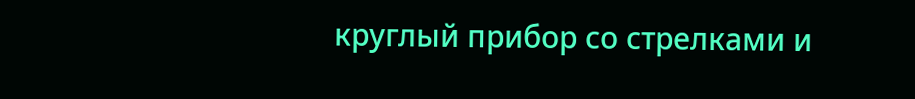круглый прибор со стрелками и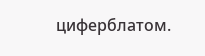циферблатом.